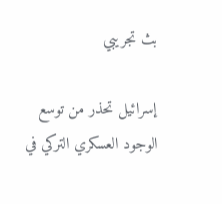بث تجريبي

إسرائيل تحذر من توسع الوجود العسكري التركي في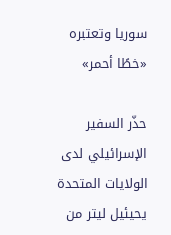سوريا وتعتبره «خطًا أحمر»

حذّر السفير الإسرائيلي لدى الولايات المتحدة يحيئيل ليتر من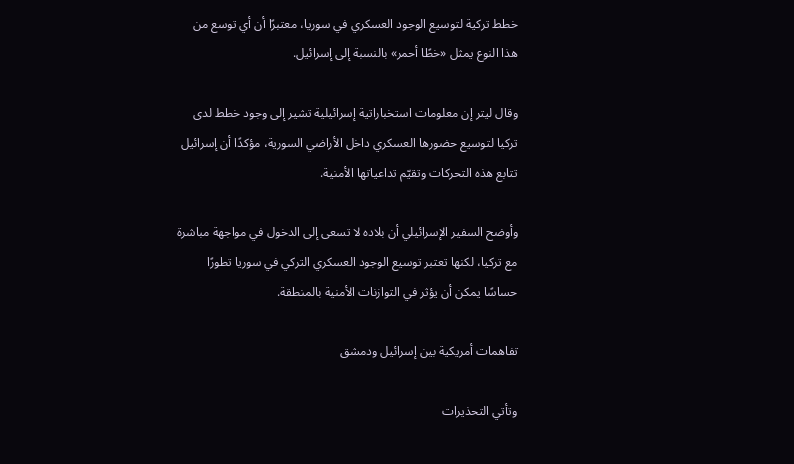خطط تركية لتوسيع الوجود العسكري في سوريا، معتبرًا أن أي توسع من هذا النوع يمثل «خطًا أحمر» بالنسبة إلى إسرائيل.

وقال ليتر إن معلومات استخباراتية إسرائيلية تشير إلى وجود خطط لدى تركيا لتوسيع حضورها العسكري داخل الأراضي السورية، مؤكدًا أن إسرائيل تتابع هذه التحركات وتقيّم تداعياتها الأمنية.

وأوضح السفير الإسرائيلي أن بلاده لا تسعى إلى الدخول في مواجهة مباشرة مع تركيا، لكنها تعتبر توسيع الوجود العسكري التركي في سوريا تطورًا حساسًا يمكن أن يؤثر في التوازنات الأمنية بالمنطقة.

تفاهمات أمريكية بين إسرائيل ودمشق

وتأتي التحذيرات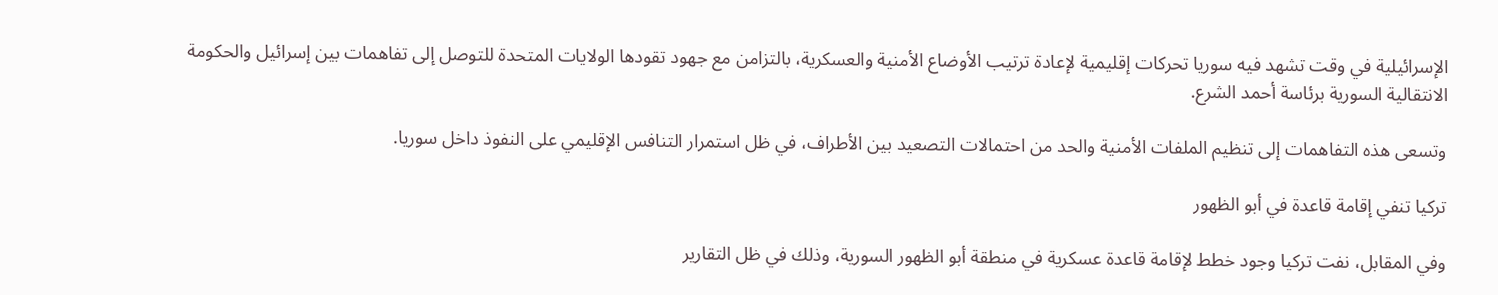الإسرائيلية في وقت تشهد فيه سوريا تحركات إقليمية لإعادة ترتيب الأوضاع الأمنية والعسكرية، بالتزامن مع جهود تقودها الولايات المتحدة للتوصل إلى تفاهمات بين إسرائيل والحكومة الانتقالية السورية برئاسة أحمد الشرع.

وتسعى هذه التفاهمات إلى تنظيم الملفات الأمنية والحد من احتمالات التصعيد بين الأطراف، في ظل استمرار التنافس الإقليمي على النفوذ داخل سوريا.

تركيا تنفي إقامة قاعدة في أبو الظهور

وفي المقابل، نفت تركيا وجود خطط لإقامة قاعدة عسكرية في منطقة أبو الظهور السورية، وذلك في ظل التقارير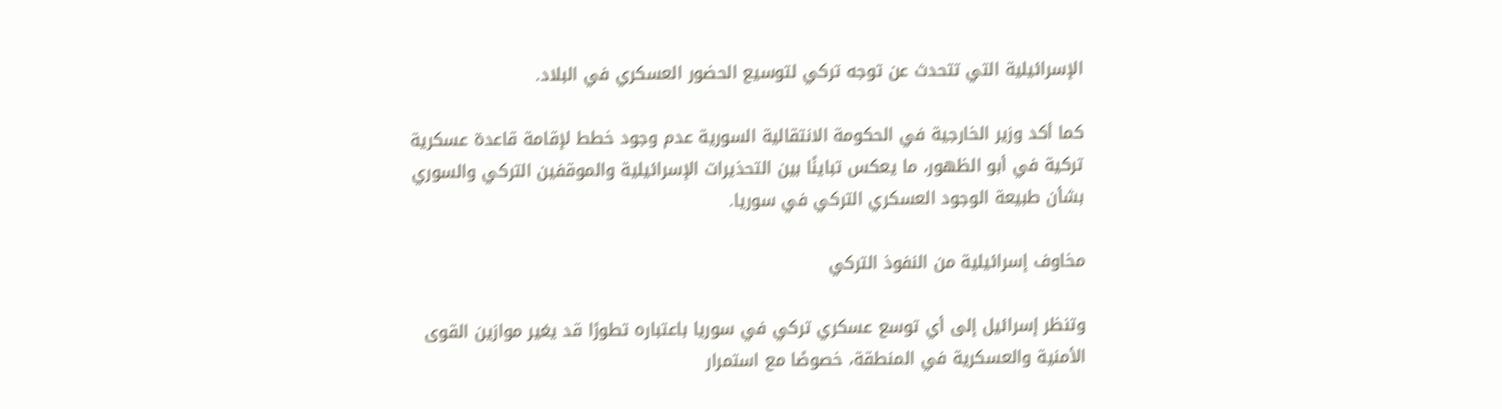الإسرائيلية التي تتحدث عن توجه تركي لتوسيع الحضور العسكري في البلاد.

كما أكد وزير الخارجية في الحكومة الانتقالية السورية عدم وجود خطط لإقامة قاعدة عسكرية تركية في أبو الظهور، ما يعكس تباينًا بين التحذيرات الإسرائيلية والموقفين التركي والسوري بشأن طبيعة الوجود العسكري التركي في سوريا.

مخاوف إسرائيلية من النفوذ التركي

وتنظر إسرائيل إلى أي توسع عسكري تركي في سوريا باعتباره تطورًا قد يغير موازين القوى الأمنية والعسكرية في المنطقة، خصوصًا مع استمرار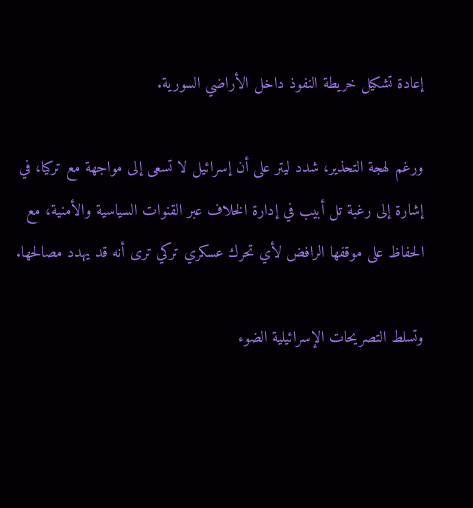إعادة تشكيل خريطة النفوذ داخل الأراضي السورية.

ورغم لهجة التحذير، شدد ليتر على أن إسرائيل لا تسعى إلى مواجهة مع تركيا، في إشارة إلى رغبة تل أبيب في إدارة الخلاف عبر القنوات السياسية والأمنية، مع الحفاظ على موقفها الرافض لأي تحرك عسكري تركي ترى أنه قد يهدد مصالحها.

وتسلط التصريحات الإسرائيلية الضوء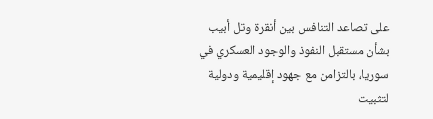على تصاعد التنافس بين أنقرة وتل أبيب بشأن مستقبل النفوذ والوجود العسكري في سوريا، بالتزامن مع جهود إقليمية ودولية لتثبيت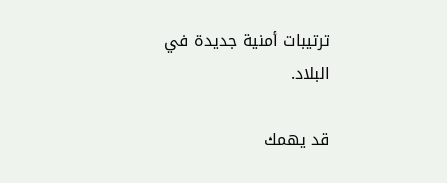ترتيبات أمنية جديدة في البلاد.

قد يهمك